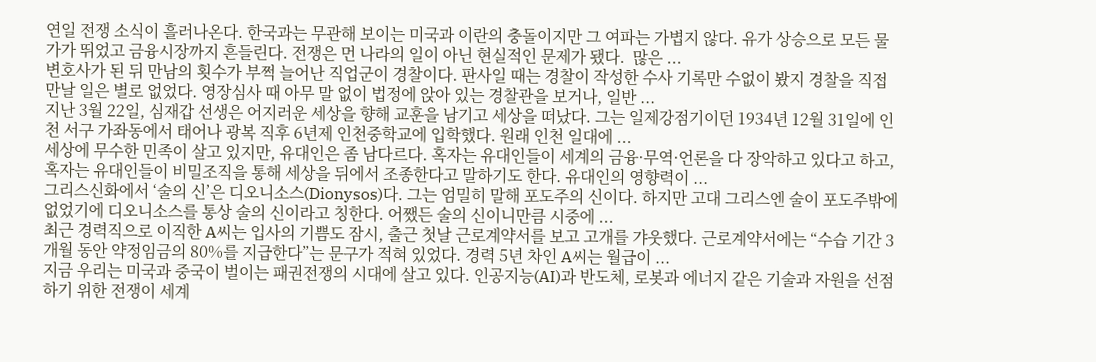연일 전쟁 소식이 흘러나온다. 한국과는 무관해 보이는 미국과 이란의 충돌이지만 그 여파는 가볍지 않다. 유가 상승으로 모든 물가가 뛰었고 금융시장까지 흔들린다. 전쟁은 먼 나라의 일이 아닌 현실적인 문제가 됐다.  많은 ...
변호사가 된 뒤 만남의 횟수가 부쩍 늘어난 직업군이 경찰이다. 판사일 때는 경찰이 작성한 수사 기록만 수없이 봤지 경찰을 직접 만날 일은 별로 없었다. 영장심사 때 아무 말 없이 법정에 앉아 있는 경찰관을 보거나, 일반 ...
지난 3월 22일, 심재갑 선생은 어지러운 세상을 향해 교훈을 남기고 세상을 떠났다. 그는 일제강점기이던 1934년 12월 31일에 인천 서구 가좌동에서 태어나 광복 직후 6년제 인천중학교에 입학했다. 원래 인천 일대에 ...
세상에 무수한 민족이 살고 있지만, 유대인은 좀 남다르다. 혹자는 유대인들이 세계의 금융·무역·언론을 다 장악하고 있다고 하고, 혹자는 유대인들이 비밀조직을 통해 세상을 뒤에서 조종한다고 말하기도 한다. 유대인의 영향력이 ...
그리스신화에서 ‘술의 신’은 디오니소스(Dionysos)다. 그는 엄밀히 말해 포도주의 신이다. 하지만 고대 그리스엔 술이 포도주밖에 없었기에 디오니소스를 통상 술의 신이라고 칭한다. 어쨌든 술의 신이니만큼 시중에 ...
최근 경력직으로 이직한 A씨는 입사의 기쁨도 잠시, 출근 첫날 근로계약서를 보고 고개를 갸웃했다. 근로계약서에는 “수습 기간 3개월 동안 약정임금의 80%를 지급한다”는 문구가 적혀 있었다. 경력 5년 차인 A씨는 월급이 ...
지금 우리는 미국과 중국이 벌이는 패권전쟁의 시대에 살고 있다. 인공지능(AI)과 반도체, 로봇과 에너지 같은 기술과 자원을 선점하기 위한 전쟁이 세계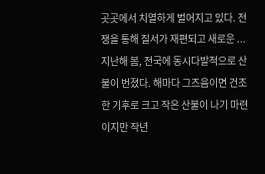곳곳에서 치열하게 벌어지고 있다. 전쟁을 통해 질서가 재편되고 새로운 ...
지난해 봄, 전국에 동시다발적으로 산불이 번졌다. 해마다 그즈음이면 건조한 기후로 크고 작은 산불이 나기 마련이지만 작년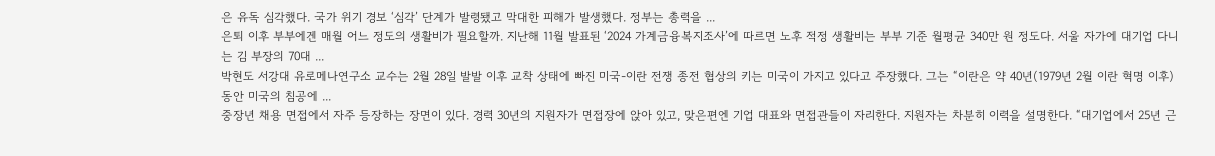은 유독 심각했다. 국가 위기 경보 ‘심각’ 단계가 발령됐고 막대한 피해가 발생했다. 정부는 총력을 ...
은퇴 이후 부부에겐 매월 어느 정도의 생활비가 필요할까. 지난해 11월 발표된 ‘2024 가계금융복지조사’에 따르면 노후 적정 생활비는 부부 기준 월평균 340만 원 정도다. 서울 자가에 대기업 다니는 김 부장의 70대 ...
박현도 서강대 유로메나연구소 교수는 2월 28일 발발 이후 교착 상태에 빠진 미국-이란 전쟁 종전 협상의 키는 미국이 가지고 있다고 주장했다. 그는 “이란은 약 40년(1979년 2월 이란 혁명 이후) 동안 미국의 침공에 ...
중장년 채용 면접에서 자주 등장하는 장면이 있다. 경력 30년의 지원자가 면접장에 앉아 있고, 맞은편엔 기업 대표와 면접관들이 자리한다. 지원자는 차분히 이력을 설명한다. “대기업에서 25년 근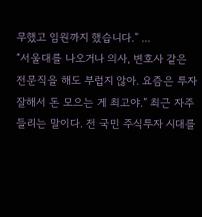무했고 임원까지 했습니다.” ...
“서울대를 나오거나 의사, 변호사 같은 전문직을 해도 부럽지 않아. 요즘은 투자 잘해서 돈 모으는 게 최고야.” 최근 자주 들리는 말이다. 전 국민 주식투자 시대를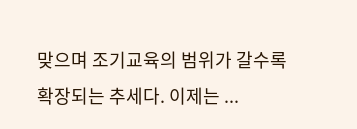맞으며 조기교육의 범위가 갈수록 확장되는 추세다. 이제는 ...